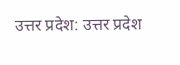उत्तर प्रदेश: उत्तर प्रदेश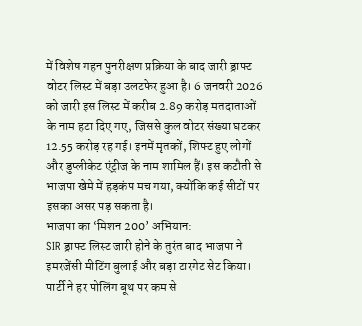में विशेष गहन पुनरीक्षण प्रक्रिया के बाद जारी ड्राफ्ट वोटर लिस्ट में बड़ा उलटफेर हुआ है। 6 जनवरी 2026 को जारी इस लिस्ट में करीब 2.89 करोड़ मतदाताओं के नाम हटा दिए गए, जिससे कुल वोटर संख्या घटकर 12.55 करोड़ रह गई। इनमें मृतकों, शिफ्ट हुए लोगों और डुप्लीकेट एंट्रीज के नाम शामिल हैं। इस कटौती से भाजपा खेमे में हड़कंप मच गया, क्योंकि कई सीटों पर इसका असर पड़ सकता है।
भाजपा का ‘मिशन 200’ अभियान:
SIR ड्राफ्ट लिस्ट जारी होने के तुरंत बाद भाजपा ने इमरजेंसी मीटिंग बुलाई और बड़ा टारगेट सेट किया। पार्टी ने हर पोलिंग बूथ पर कम से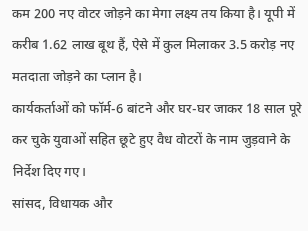कम 200 नए वोटर जोड़ने का मेगा लक्ष्य तय किया है। यूपी में करीब 1.62 लाख बूथ हैं, ऐसे में कुल मिलाकर 3.5 करोड़ नए मतदाता जोड़ने का प्लान है।
कार्यकर्ताओं को फॉर्म-6 बांटने और घर-घर जाकर 18 साल पूरे कर चुके युवाओं सहित छूटे हुए वैध वोटरों के नाम जुड़वाने के निर्देश दिए गए।
सांसद, विधायक और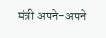मंत्री अपने-अपने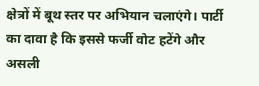क्षेत्रों में बूथ स्तर पर अभियान चलाएंगे। पार्टी का दावा है कि इससे फर्जी वोट हटेंगे और असली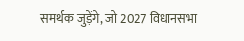समर्थक जुड़ेंगे, जो 2027 विधानसभा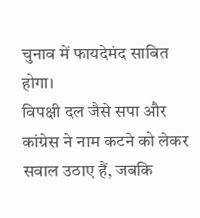चुनाव में फायदेमंद साबित होगा।
विपक्षी दल जैसे सपा और कांग्रेस ने नाम कटने को लेकर सवाल उठाए हैं, जबकि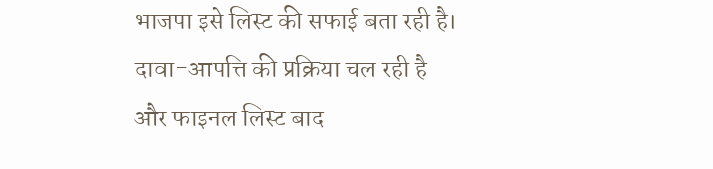भाजपा इसे लिस्ट की सफाई बता रही है। दावा-आपत्ति की प्रक्रिया चल रही है और फाइनल लिस्ट बाद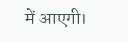में आएगी।